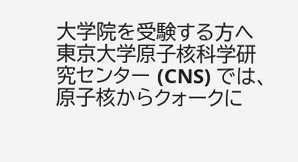大学院を受験する方へ
東京大学原子核科学研究センター (CNS) では、原子核からクォークに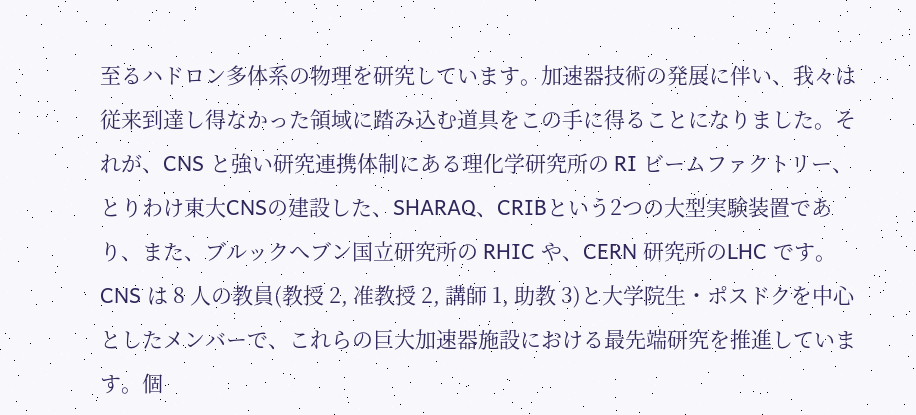至るハドロン多体系の物理を研究しています。加速器技術の発展に伴い、我々は従来到達し得なかった領域に踏み込む道具をこの手に得ることになりました。それが、CNS と強い研究連携体制にある理化学研究所の RI ビームファクトリー、とりわけ東大CNSの建設した、SHARAQ、CRIBという2つの大型実験装置であり、また、ブルックへブン国立研究所の RHIC や、CERN 研究所のLHC です。 CNS は 8 人の教員(教授 2, 准教授 2, 講師 1, 助教 3)と大学院生・ポスドクを中心としたメンバーで、これらの巨大加速器施設における最先端研究を推進しています。個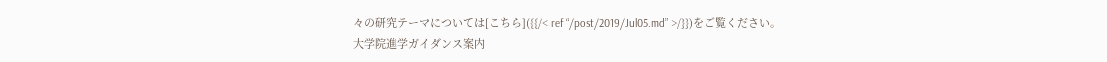々の研究テーマについては[こちら]({{/< ref “/post/2019/Jul05.md” >/}})をご覧ください。
大学院進学ガイダンス案内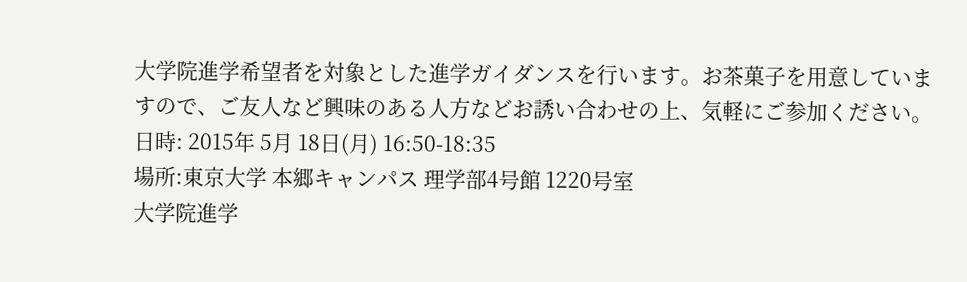大学院進学希望者を対象とした進学ガイダンスを行います。お茶菓子を用意していますので、ご友人など興味のある人方などお誘い合わせの上、気軽にご参加ください。
日時: 2015年 5月 18日(月) 16:50-18:35
場所:東京大学 本郷キャンパス 理学部4号館 1220号室
大学院進学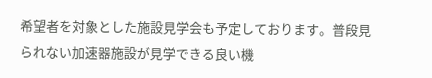希望者を対象とした施設見学会も予定しております。普段見られない加速器施設が見学できる良い機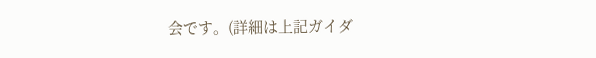会です。(詳細は上記ガイダ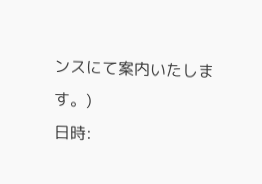ンスにて案内いたします。)
日時: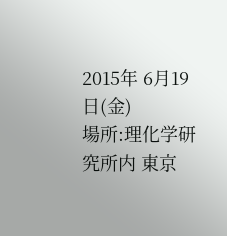2015年 6月19日(金)
場所:理化学研究所内 東京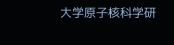大学原子核科学研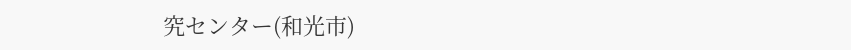究センター(和光市)